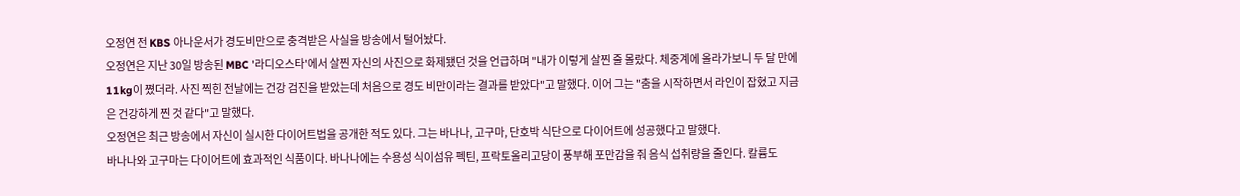오정연 전 KBS 아나운서가 경도비만으로 충격받은 사실을 방송에서 털어놨다.
오정연은 지난 30일 방송된 MBC '라디오스타'에서 살찐 자신의 사진으로 화제됐던 것을 언급하며 "내가 이렇게 살찐 줄 몰랐다. 체중계에 올라가보니 두 달 만에 11kg이 쪘더라. 사진 찍힌 전날에는 건강 검진을 받았는데 처음으로 경도 비만이라는 결과를 받았다"고 말했다. 이어 그는 "춤을 시작하면서 라인이 잡혔고 지금은 건강하게 찐 것 같다"고 말했다.
오정연은 최근 방송에서 자신이 실시한 다이어트법을 공개한 적도 있다. 그는 바나나, 고구마, 단호박 식단으로 다이어트에 성공했다고 말했다.
바나나와 고구마는 다이어트에 효과적인 식품이다. 바나나에는 수용성 식이섬유 펙틴, 프락토올리고당이 풍부해 포만감을 줘 음식 섭취량을 줄인다. 칼륨도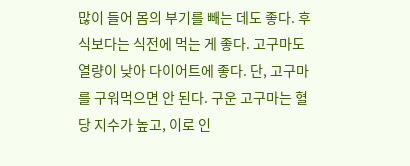많이 들어 몸의 부기를 빼는 데도 좋다. 후식보다는 식전에 먹는 게 좋다. 고구마도 열량이 낮아 다이어트에 좋다. 단, 고구마를 구워먹으면 안 된다. 구운 고구마는 혈당 지수가 높고, 이로 인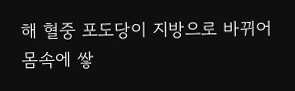해 혈중 포도당이 지방으로 바뀌어 몸속에 쌓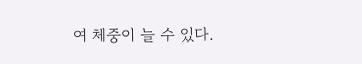여 체중이 늘 수 있다.